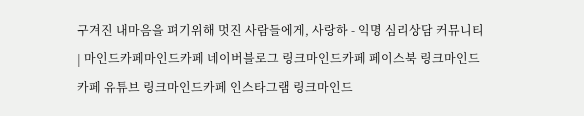구겨진 내마음을 펴기위해 멋진 사람들에게, 사랑하 - 익명 심리상담 커뮤니티 | 마인드카페마인드카페 네이버블로그 링크마인드카페 페이스북 링크마인드카페 유튜브 링크마인드카페 인스타그램 링크마인드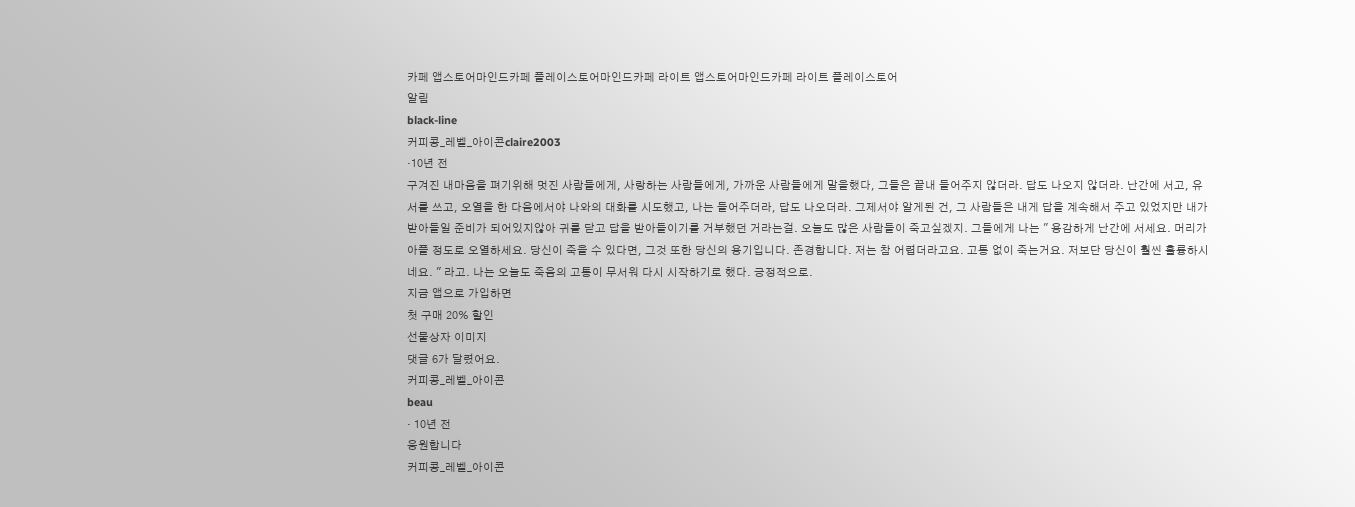카페 앱스토어마인드카페 플레이스토어마인드카페 라이트 앱스토어마인드카페 라이트 플레이스토어
알림
black-line
커피콩_레벨_아이콘claire2003
·10년 전
구겨진 내마음을 펴기위해 멋진 사람들에게, 사랑하는 사람들에게, 가까운 사람들에게 말을했다, 그들은 끝내 들어주지 않더라. 답도 나오지 않더라. 난간에 서고, 유서를 쓰고, 오열을 한 다음에서야 나와의 대화를 시도했고, 나는 들어주더라, 답도 나오더라. 그제서야 알게된 건, 그 사람들은 내게 답을 계속해서 주고 있었지만 내가 받아들일 준비가 되어있지않아 귀를 닫고 답을 받아들이기를 거부했던 거라는걸. 오늘도 많은 사람들이 죽고싶겠지. 그들에게 나는 " 용감하게 난간에 서세요. 머리가 아플 정도로 오열하세요. 당신이 죽을 수 있다면, 그것 또한 당신의 용기입니다. 존경합니다. 저는 참 어렵더라고요. 고통 없이 죽는거요. 저보단 당신이 훨씬 훌륭하시네요. " 라고. 나는 오늘도 죽음의 고통이 무서워 다시 시작하기로 했다. 긍정적으로.
지금 앱으로 가입하면
첫 구매 20% 할인
선물상자 이미지
댓글 6가 달렸어요.
커피콩_레벨_아이콘
beau
· 10년 전
응원합니다
커피콩_레벨_아이콘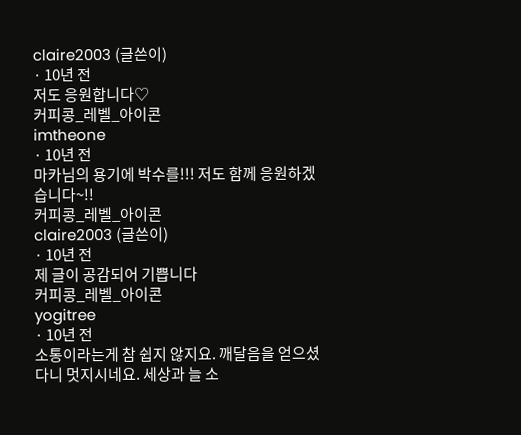claire2003 (글쓴이)
· 10년 전
저도 응원합니다♡
커피콩_레벨_아이콘
imtheone
· 10년 전
마카님의 용기에 박수를!!! 저도 함께 응원하겠습니다~!!
커피콩_레벨_아이콘
claire2003 (글쓴이)
· 10년 전
제 글이 공감되어 기쁩니다
커피콩_레벨_아이콘
yogitree
· 10년 전
소통이라는게 참 쉽지 않지요. 깨달음을 얻으셨다니 멋지시네요. 세상과 늘 소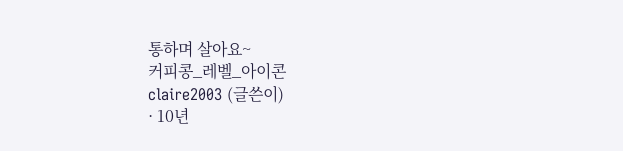통하며 살아요~
커피콩_레벨_아이콘
claire2003 (글쓴이)
· 10년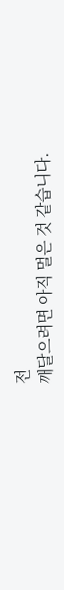전
깨달으려면 아직 멀은 것 같습니다.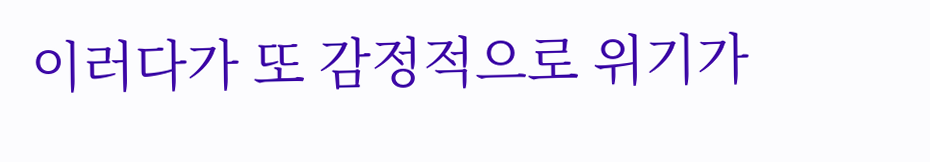이러다가 또 감정적으로 위기가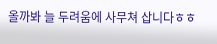올까봐 늘 두려움에 사무쳐 삽니다ㅎㅎ